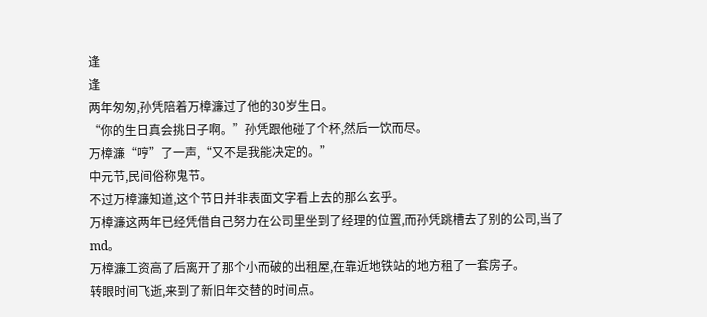逢
逢
两年匆匆,孙凭陪着万樟濂过了他的30岁生日。
“你的生日真会挑日子啊。”孙凭跟他碰了个杯,然后一饮而尽。
万樟濂“哼”了一声,“又不是我能决定的。”
中元节,民间俗称鬼节。
不过万樟濂知道,这个节日并非表面文字看上去的那么玄乎。
万樟濂这两年已经凭借自己努力在公司里坐到了经理的位置,而孙凭跳槽去了别的公司,当了md。
万樟濂工资高了后离开了那个小而破的出租屋,在靠近地铁站的地方租了一套房子。
转眼时间飞逝,来到了新旧年交替的时间点。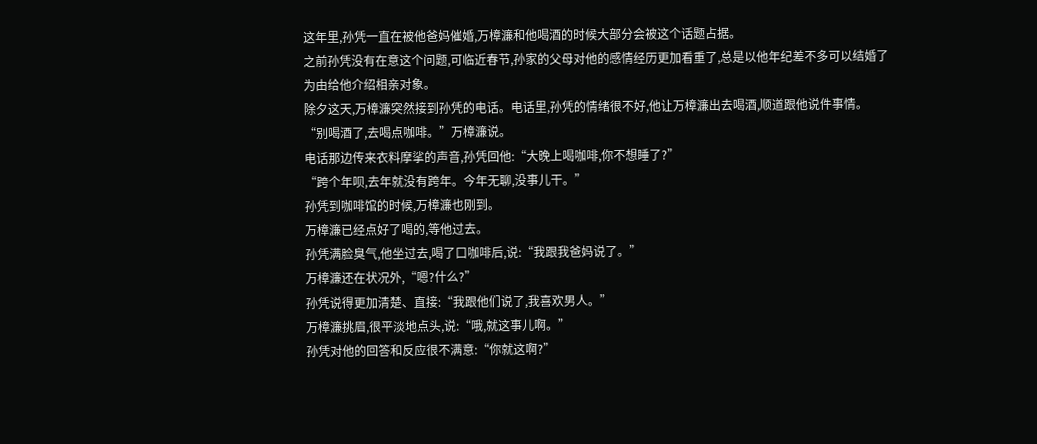这年里,孙凭一直在被他爸妈催婚,万樟濂和他喝酒的时候大部分会被这个话题占据。
之前孙凭没有在意这个问题,可临近春节,孙家的父母对他的感情经历更加看重了,总是以他年纪差不多可以结婚了为由给他介绍相亲对象。
除夕这天,万樟濂突然接到孙凭的电话。电话里,孙凭的情绪很不好,他让万樟濂出去喝酒,顺道跟他说件事情。
“别喝酒了,去喝点咖啡。”万樟濂说。
电话那边传来衣料摩挲的声音,孙凭回他:“大晚上喝咖啡,你不想睡了?”
“跨个年呗,去年就没有跨年。今年无聊,没事儿干。”
孙凭到咖啡馆的时候,万樟濂也刚到。
万樟濂已经点好了喝的,等他过去。
孙凭满脸臭气,他坐过去,喝了口咖啡后,说:“我跟我爸妈说了。”
万樟濂还在状况外,“嗯?什么?”
孙凭说得更加清楚、直接:“我跟他们说了,我喜欢男人。”
万樟濂挑眉,很平淡地点头,说:“哦,就这事儿啊。”
孙凭对他的回答和反应很不满意:“你就这啊?”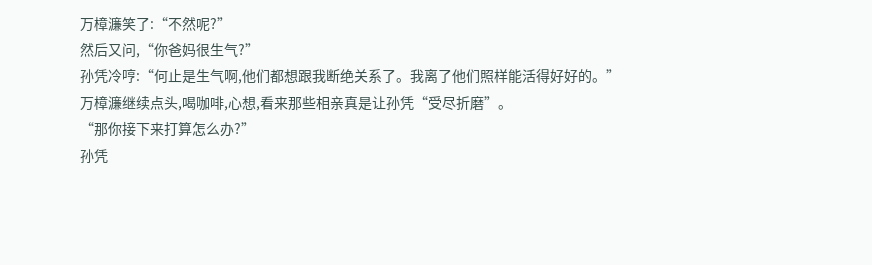万樟濂笑了:“不然呢?”
然后又问,“你爸妈很生气?”
孙凭冷哼:“何止是生气啊,他们都想跟我断绝关系了。我离了他们照样能活得好好的。”
万樟濂继续点头,喝咖啡,心想,看来那些相亲真是让孙凭“受尽折磨”。
“那你接下来打算怎么办?”
孙凭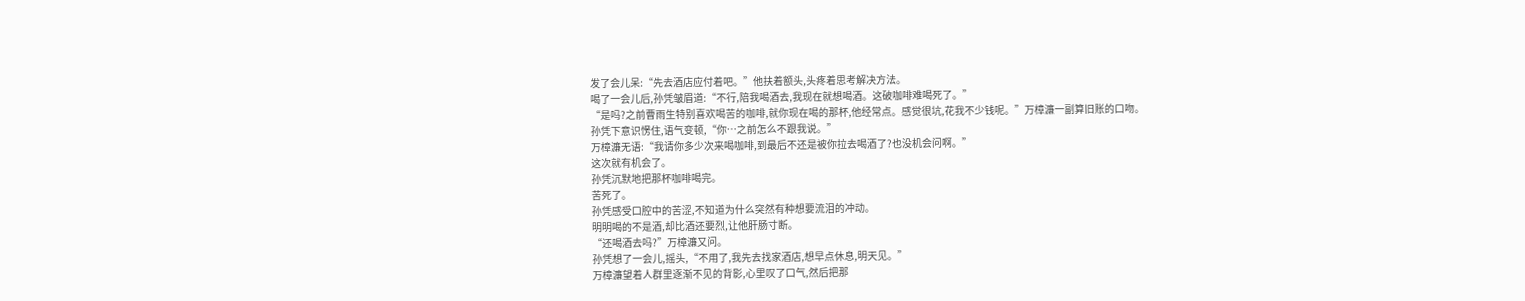发了会儿呆:“先去酒店应付着吧。”他扶着额头,头疼着思考解决方法。
喝了一会儿后,孙凭皱眉道:“不行,陪我喝酒去,我现在就想喝酒。这破咖啡难喝死了。”
“是吗?之前曹雨生特别喜欢喝苦的咖啡,就你现在喝的那杯,他经常点。感觉很坑,花我不少钱呢。”万樟濂一副算旧账的口吻。
孙凭下意识愣住,语气变顿,“你…之前怎么不跟我说。”
万樟濂无语:“我请你多少次来喝咖啡,到最后不还是被你拉去喝酒了?也没机会问啊。”
这次就有机会了。
孙凭沉默地把那杯咖啡喝完。
苦死了。
孙凭感受口腔中的苦涩,不知道为什么突然有种想要流泪的冲动。
明明喝的不是酒,却比酒还要烈,让他肝肠寸断。
“还喝酒去吗?”万樟濂又问。
孙凭想了一会儿,摇头,“不用了,我先去找家酒店,想早点休息,明天见。”
万樟濂望着人群里逐渐不见的背影,心里叹了口气,然后把那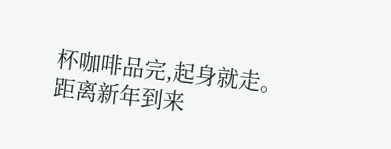杯咖啡品完,起身就走。
距离新年到来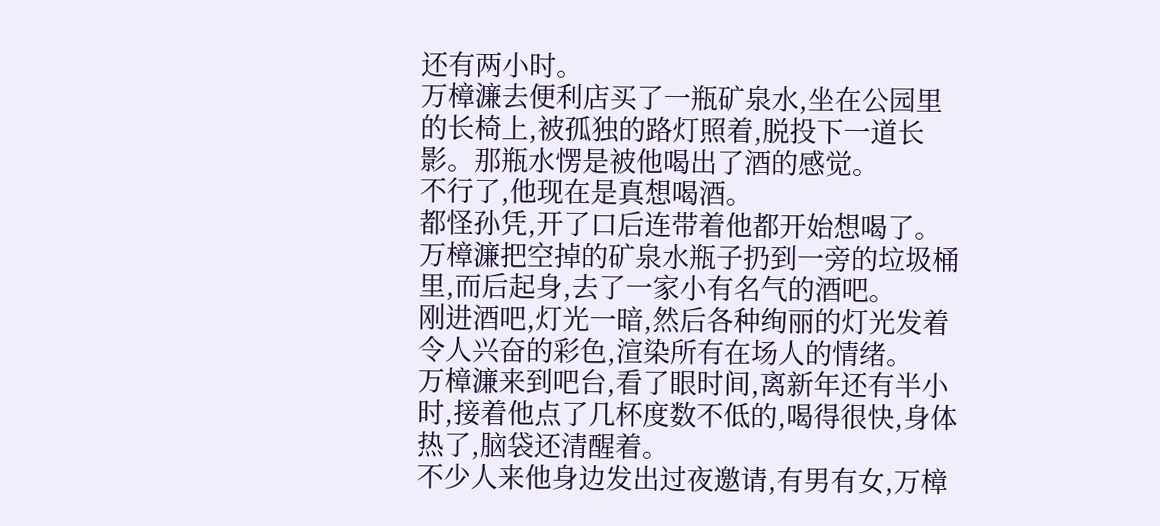还有两小时。
万樟濂去便利店买了一瓶矿泉水,坐在公园里的长椅上,被孤独的路灯照着,脱投下一道长影。那瓶水愣是被他喝出了酒的感觉。
不行了,他现在是真想喝酒。
都怪孙凭,开了口后连带着他都开始想喝了。
万樟濂把空掉的矿泉水瓶子扔到一旁的垃圾桶里,而后起身,去了一家小有名气的酒吧。
刚进酒吧,灯光一暗,然后各种绚丽的灯光发着令人兴奋的彩色,渲染所有在场人的情绪。
万樟濂来到吧台,看了眼时间,离新年还有半小时,接着他点了几杯度数不低的,喝得很快,身体热了,脑袋还清醒着。
不少人来他身边发出过夜邀请,有男有女,万樟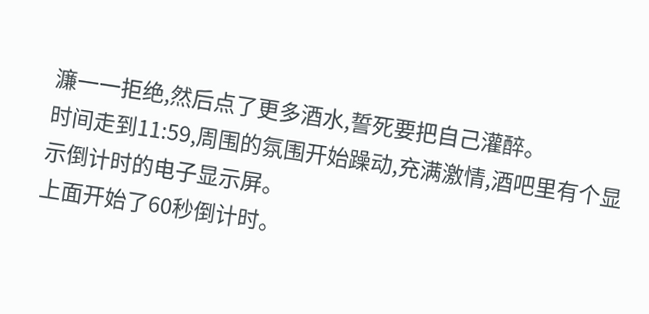濂一一拒绝,然后点了更多酒水,誓死要把自己灌醉。
时间走到11:59,周围的氛围开始躁动,充满激情,酒吧里有个显示倒计时的电子显示屏。
上面开始了60秒倒计时。